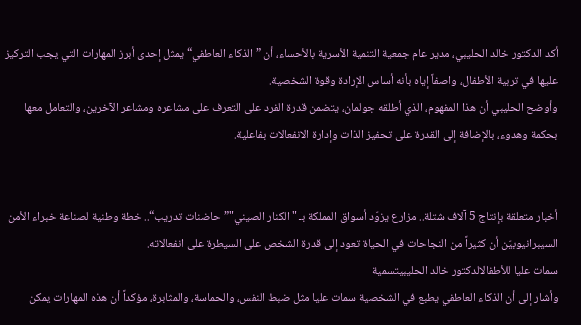أكد الدكتور خالد الحليبي، مدير عام جمعية التنمية الأسرية بالأحساء، أن ”الذكاء العاطفي“ يمثل إحدى أبرز المهارات التي يجب التركيز عليها في تربية الأطفال، واصفاً إياه بأنه أساس الإرادة وقوة الشخصية.
وأوضح الحليبي أن هذا المفهوم، الذي أطلقه جولمان، يتضمن قدرة الفرد على التعرف على مشاعره ومشاعر الآخرين، والتعامل معها بحكمة وهدوء، بالإضافة إلى القدرة على تحفيز الذات وإدارة الانفعالات بفاعلية.


أخبار متعلقة بإنتاج 5 آلاف شتلة.. مزارع يزوّد أسواق المملكة بـ "الكنار الصيني"”حاضنات تدريب“.. خطة وطنية لصناعة خبراء الأمن السيبرانيوبيّن أن كثيراً من النجاحات في الحياة تعود إلى قدرة الشخص على السيطرة على انفعالاته.
سمات عليا للأطفالالدكتور خالد الحليبيتسمية
وأشار إلى أن الذكاء العاطفي يطبع في الشخصية سمات عليا مثل ضبط النفس، والحماسة، والمثابرة، مؤكداً أن هذه المهارات يمكن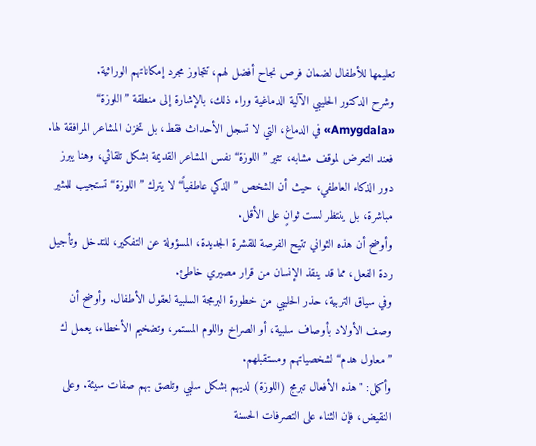تعليمها للأطفال لضمان فرص نجاح أفضل لهم، تتجاوز مجرد إمكاناتهم الوراثية.
وشرح الدكتور الحليبي الآلية الدماغية وراء ذلك، بالإشارة إلى منطقة ”اللوزة“ «Amygdala» في الدماغ، التي لا تسجل الأحداث فقط، بل تخزن المشاعر المرافقة لها. فعند التعرض لموقف مشابه، تثير ”اللوزة“ نفس المشاعر القديمة بشكل تلقائي، وهنا يبرز دور الذكاء العاطفي، حيث أن الشخص ”الذكي عاطفياً“ لا يترك ”اللوزة“ تستجيب للمثير مباشرة، بل ينتظر لست ثوانٍ على الأقل.
وأوضح أن هذه الثواني تتيح الفرصة للقشرة الجديدة، المسؤولة عن التفكير، للتدخل وتأجيل ردة الفعل، مما قد ينقذ الإنسان من قرار مصيري خاطئ.
وفي سياق التربية، حذر الحليبي من خطورة البرمجة السلبية لعقول الأطفال. وأوضح أن وصف الأولاد بأوصاف سلبية، أو الصراخ واللوم المستمر، وتضخيم الأخطاء، يعمل ك ”معاول هدم“ لشخصياتهم ومستقبلهم.
وأكمل: "هذه الأفعال تبرمج (اللوزة) لديهم بشكل سلبي وتلصق بهم صفات سيئة. وعلى النقيض، فإن الثناء على التصرفات الحسنة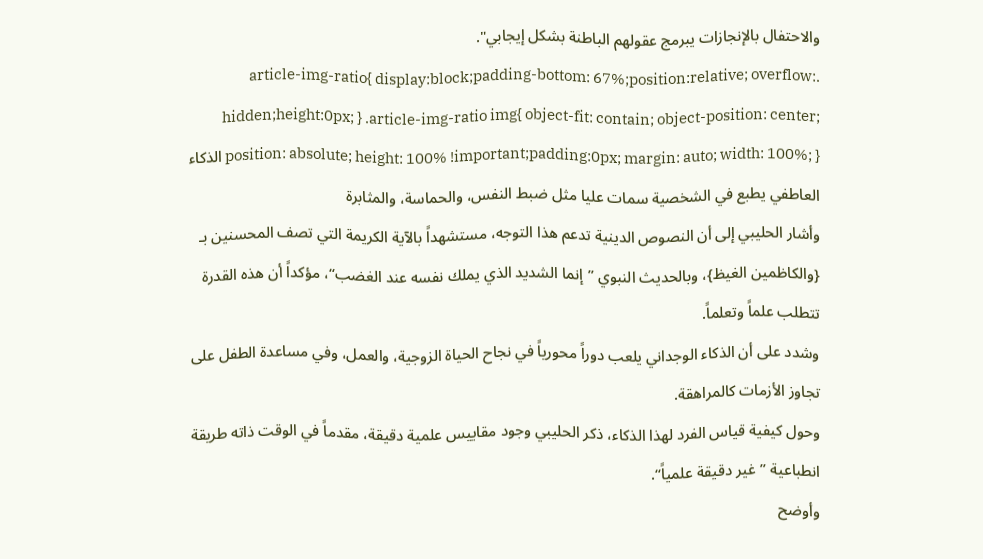والاحتفال بالإنجازات يبرمج عقولهم الباطنة بشكل إيجابي".
.article-img-ratio{ display:block;padding-bottom: 67%;position:relative; overflow: hidden;height:0px; } .article-img-ratio img{ object-fit: contain; object-position: center; position: absolute; height: 100% !important;padding:0px; margin: auto; width: 100%; } الذكاء العاطفي يطبع في الشخصية سمات عليا مثل ضبط النفس، والحماسة، والمثابرة
وأشار الحليبي إلى أن النصوص الدينية تدعم هذا التوجه، مستشهداً بالآية الكريمة التي تصف المحسنين بـ {والكاظمين الغيظ}، وبالحديث النبوي ”إنما الشديد الذي يملك نفسه عند الغضب“، مؤكداً أن هذه القدرة تتطلب علماً وتعلماً.
وشدد على أن الذكاء الوجداني يلعب دوراً محورياً في نجاح الحياة الزوجية، والعمل، وفي مساعدة الطفل على تجاوز الأزمات كالمراهقة.
وحول كيفية قياس الفرد لهذا الذكاء، ذكر الحليبي وجود مقاييس علمية دقيقة، مقدماً في الوقت ذاته طريقة انطباعية ”غير دقيقة علمياً“.
وأوضح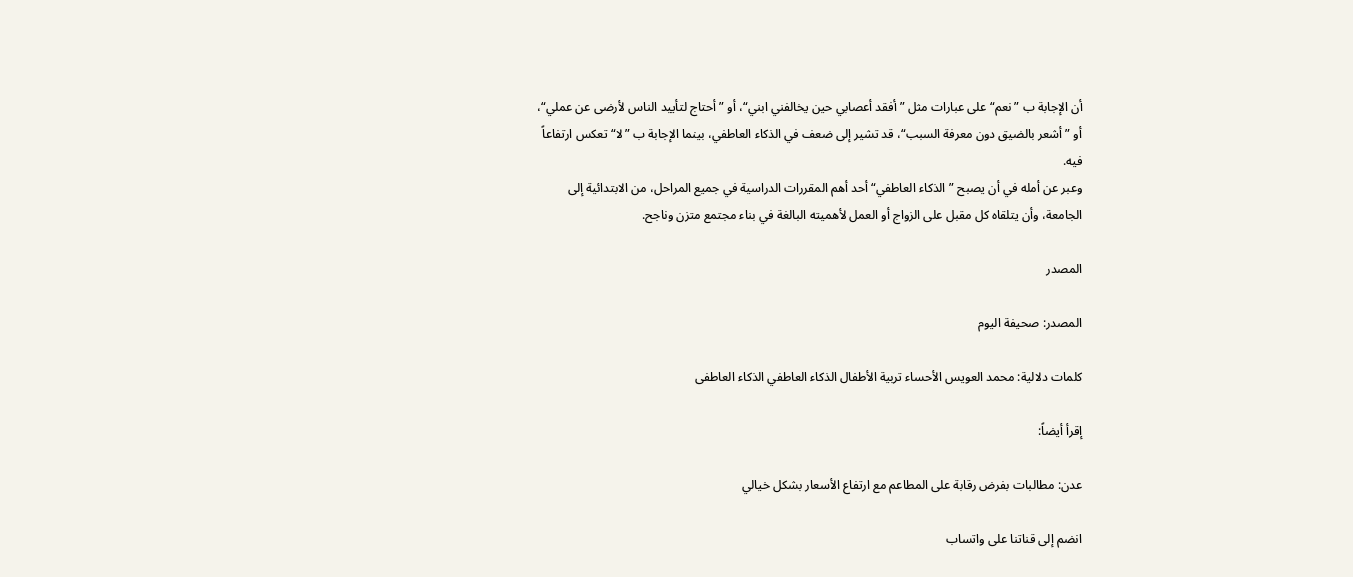أن الإجابة ب ”نعم“ على عبارات مثل ”أفقد أعصابي حين يخالفني ابني“، أو ”أحتاج لتأييد الناس لأرضى عن عملي“، أو ”أشعر بالضيق دون معرفة السبب“، قد تشير إلى ضعف في الذكاء العاطفي، بينما الإجابة ب ”لا“ تعكس ارتفاعاً فيه.
وعبر عن أمله في أن يصبح ”الذكاء العاطفي“ أحد أهم المقررات الدراسية في جميع المراحل، من الابتدائية إلى الجامعة، وأن يتلقاه كل مقبل على الزواج أو العمل لأهميته البالغة في بناء مجتمع متزن وناجح.

المصدر

المصدر: صحيفة اليوم

كلمات دلالية: محمد العويس الأحساء تربية الأطفال الذكاء العاطفي الذکاء العاطفی

إقرأ أيضاً:

عدن: مطالبات بفرض رقابة على المطاعم مع ارتفاع الأسعار بشكل خيالي

انضم إلى قناتنا على واتساب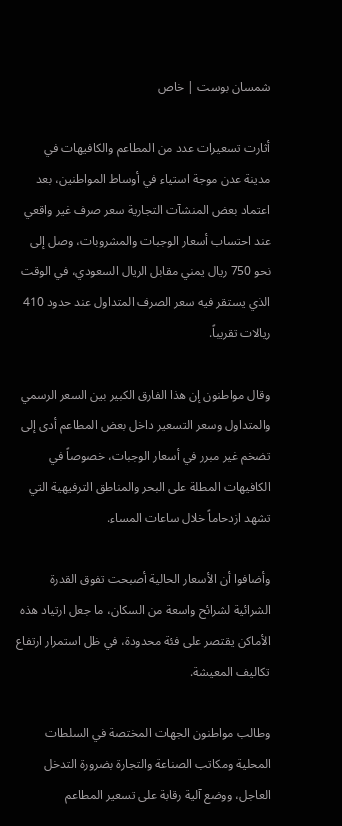شمسان بوست | خاص

أثارت تسعيرات عدد من المطاعم والكافيهات في مدينة عدن موجة استياء في أوساط المواطنين، بعد اعتماد بعض المنشآت التجارية سعر صرف غير واقعي عند احتساب أسعار الوجبات والمشروبات، وصل إلى نحو 750 ريال يمني مقابل الريال السعودي، في الوقت الذي يستقر فيه سعر الصرف المتداول عند حدود 410 ريالات تقريباً.

وقال مواطنون إن هذا الفارق الكبير بين السعر الرسمي والمتداول وسعر التسعير داخل بعض المطاعم أدى إلى تضخم غير مبرر في أسعار الوجبات، خصوصاً في الكافيهات المطلة على البحر والمناطق الترفيهية التي تشهد ازدحاماً خلال ساعات المساء.

وأضافوا أن الأسعار الحالية أصبحت تفوق القدرة الشرائية لشرائح واسعة من السكان، ما جعل ارتياد هذه الأماكن يقتصر على فئة محدودة، في ظل استمرار ارتفاع تكاليف المعيشة.

وطالب مواطنون الجهات المختصة في السلطات المحلية ومكاتب الصناعة والتجارة بضرورة التدخل العاجل، ووضع آلية رقابة على تسعير المطاعم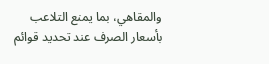والمقاهي، بما يمنع التلاعب بأسعار الصرف عند تحديد قوائم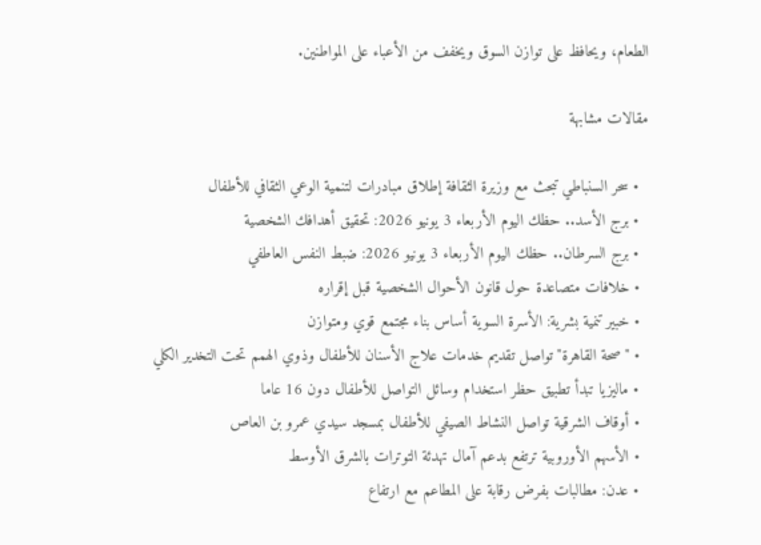الطعام، ويحافظ على توازن السوق ويخفف من الأعباء على المواطنين.

مقالات مشابهة

  • سحر السنباطي تبحث مع وزيرة الثقافة إطلاق مبادرات لتنمية الوعي الثقافي للأطفال
  • برج الأسد.. حظك اليوم الأربعاء 3 يونيو 2026: تحقيق أهدافك الشخصية
  • برج السرطان.. حظك اليوم الأربعاء 3 يونيو 2026: ضبط النفس العاطفي
  • خلافات متصاعدة حول قانون الأحوال الشخصية قبل إقراره
  • خبير تنمية بشرية: الأسرة السوية أساس بناء مجتمع قوي ومتوازن
  • "صحة القاهرة" تواصل تقديم خدمات علاج الأسنان للأطفال وذوي الهمم تحت التخدير الكلي
  • ماليزيا تبدأ تطبيق حظر استخدام وسائل التواصل للأطفال دون 16 عاما
  • أوقاف الشرقية تواصل النشاط الصيفي للأطفال بمسجد سيدي عمرو بن العاص
  • الأسهم الأوروبية ترتفع بدعم آمال تهدئة التوترات بالشرق الأوسط
  • عدن: مطالبات بفرض رقابة على المطاعم مع ارتفاع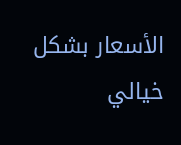الأسعار بشكل خيالي